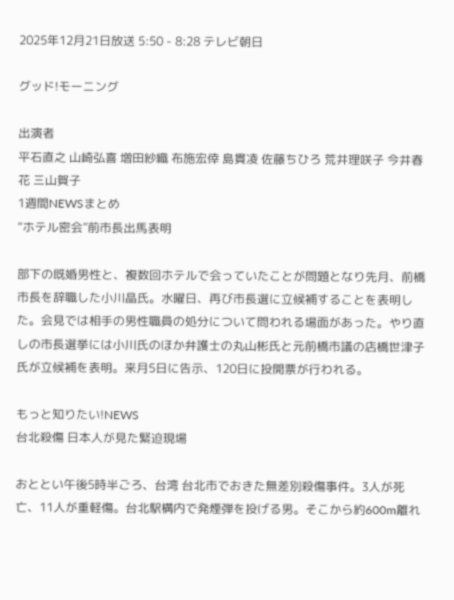2025年12月21日放送 5:50 - 8:28 テレビ朝日

グッド!モーニング

出演者
平石直之 山崎弘喜 増田紗織 布施宏倖 島貫凌 佐藤ちひろ 荒井理咲子 今井春花 三山賀子
1週間NEWSまとめ
“ホテル密会”前市長出馬表明

部下の既婚男性と、複数回ホテルで会っていたことが問題となり先月、前橋市長を辞職した小川晶氏。水曜日、再び市長選に立候補することを表明した。会見では相手の男性職員の処分について問われる場面があった。やり直しの市長選挙には小川氏のほか弁護士の丸山彬氏と元前橋市議の店橋世津子氏が立候補を表明。来月5日に告示、120日に投開票が行われる。

もっと知りたい!NEWS
台北殺傷 日本人が見た緊迫現場

おととい午後5時半ごろ、台湾 台北市でおきた無差別殺傷事件。3人が死亡、11人が重軽傷。台北駅構内で発煙弾を投げる男。そこから約600m離れ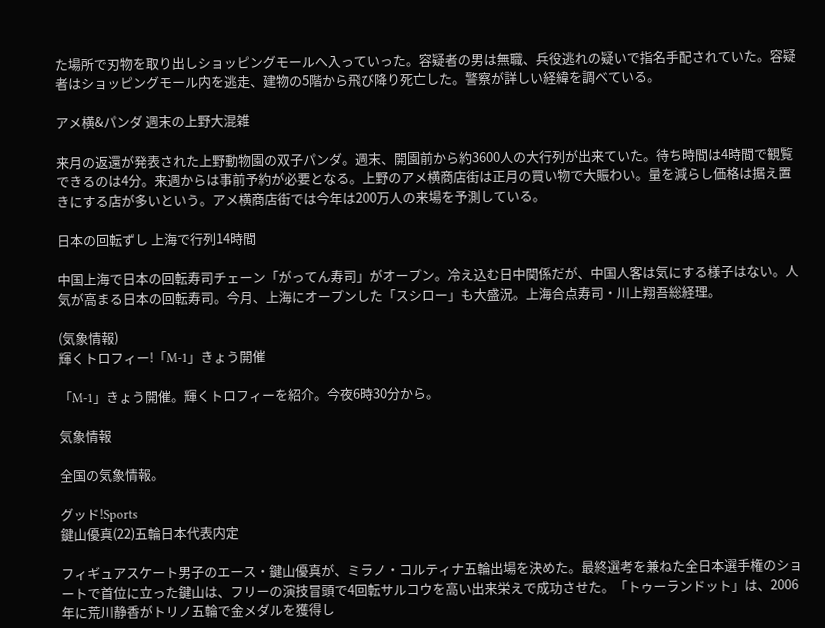た場所で刃物を取り出しショッピングモールへ入っていった。容疑者の男は無職、兵役逃れの疑いで指名手配されていた。容疑者はショッピングモール内を逃走、建物の5階から飛び降り死亡した。警察が詳しい経緯を調べている。

アメ横&パンダ 週末の上野大混雑

来月の返還が発表された上野動物園の双子パンダ。週末、開園前から約3600人の大行列が出来ていた。待ち時間は4時間で観覧できるのは4分。来週からは事前予約が必要となる。上野のアメ横商店街は正月の買い物で大賑わい。量を減らし価格は据え置きにする店が多いという。アメ横商店街では今年は200万人の来場を予測している。

日本の回転ずし 上海で行列14時間

中国上海で日本の回転寿司チェーン「がってん寿司」がオープン。冷え込む日中関係だが、中国人客は気にする様子はない。人気が高まる日本の回転寿司。今月、上海にオープンした「スシロー」も大盛況。上海合点寿司・川上翔吾総経理。

(気象情報)
輝くトロフィー!「M-1」きょう開催

「M-1」きょう開催。輝くトロフィーを紹介。今夜6時30分から。

気象情報

全国の気象情報。

グッド!Sports
鍵山優真(22)五輪日本代表内定

フィギュアスケート男子のエース・鍵山優真が、ミラノ・コルティナ五輪出場を決めた。最終選考を兼ねた全日本選手権のショートで首位に立った鍵山は、フリーの演技冒頭で4回転サルコウを高い出来栄えで成功させた。「トゥーランドット」は、2006年に荒川静香がトリノ五輪で金メダルを獲得し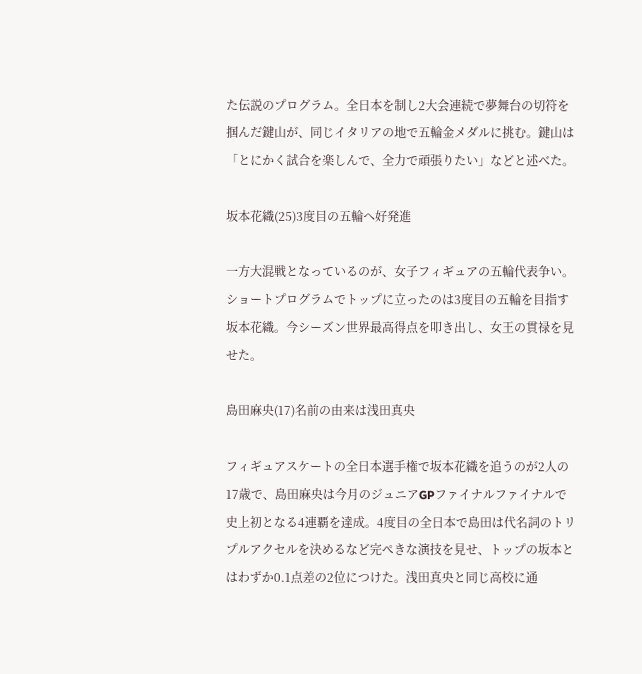た伝説のプログラム。全日本を制し2大会連続で夢舞台の切符を掴んだ鍵山が、同じイタリアの地で五輪金メダルに挑む。鍵山は「とにかく試合を楽しんで、全力で頑張りたい」などと述べた。

坂本花織(25)3度目の五輪へ好発進

一方大混戦となっているのが、女子フィギュアの五輪代表争い。ショートプログラムでトップに立ったのは3度目の五輪を目指す坂本花織。今シーズン世界最高得点を叩き出し、女王の貫禄を見せた。

島田麻央(17)名前の由来は浅田真央

フィギュアスケートの全日本選手権で坂本花織を追うのが2人の17歳で、島田麻央は今月のジュニアGPファイナルファイナルで史上初となる4連覇を達成。4度目の全日本で島田は代名詞のトリプルアクセルを決めるなど完ぺきな演技を見せ、トップの坂本とはわずか0.1点差の2位につけた。浅田真央と同じ高校に通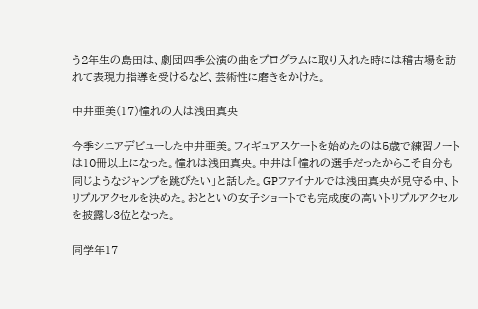う2年生の島田は、劇団四季公演の曲をプログラムに取り入れた時には稽古場を訪れて表現力指導を受けるなど、芸術性に磨きをかけた。

中井亜美(17)憧れの人は浅田真央

今季シニアデビューした中井亜美。フィギュアスケートを始めたのは5歳で練習ノートは10冊以上になった。憧れは浅田真央。中井は「憧れの選手だったからこそ自分も同じようなジャンプを跳びたい」と話した。GPファイナルでは浅田真央が見守る中、トリプルアクセルを決めた。おとといの女子ショートでも完成度の高いトリプルアクセルを披露し3位となった。

同学年17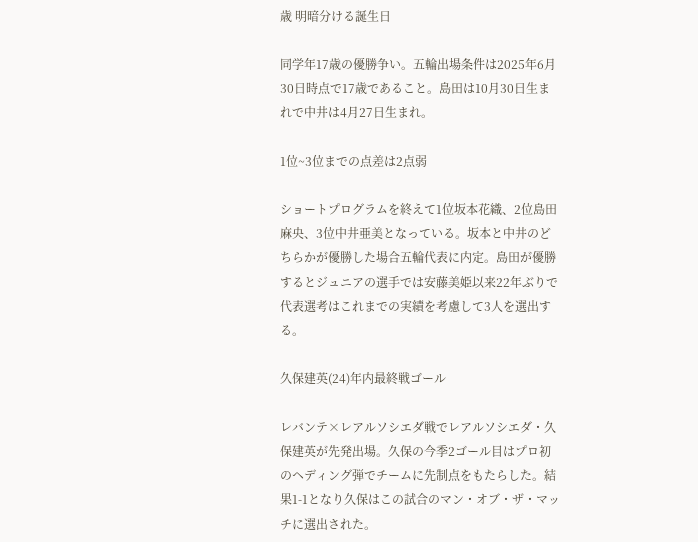歳 明暗分ける誕生日

同学年17歳の優勝争い。五輪出場条件は2025年6月30日時点で17歳であること。島田は10月30日生まれで中井は4月27日生まれ。

1位~3位までの点差は2点弱

ショートプログラムを終えて1位坂本花織、2位島田麻央、3位中井亜美となっている。坂本と中井のどちらかが優勝した場合五輪代表に内定。島田が優勝するとジュニアの選手では安藤美姫以来22年ぶりで代表選考はこれまでの実績を考慮して3人を選出する。

久保建英(24)年内最終戦ゴール

レバンテ×レアルソシエダ戦でレアルソシエダ・久保建英が先発出場。久保の今季2ゴール目はプロ初のヘディング弾でチームに先制点をもたらした。結果1-1となり久保はこの試合のマン・オブ・ザ・マッチに選出された。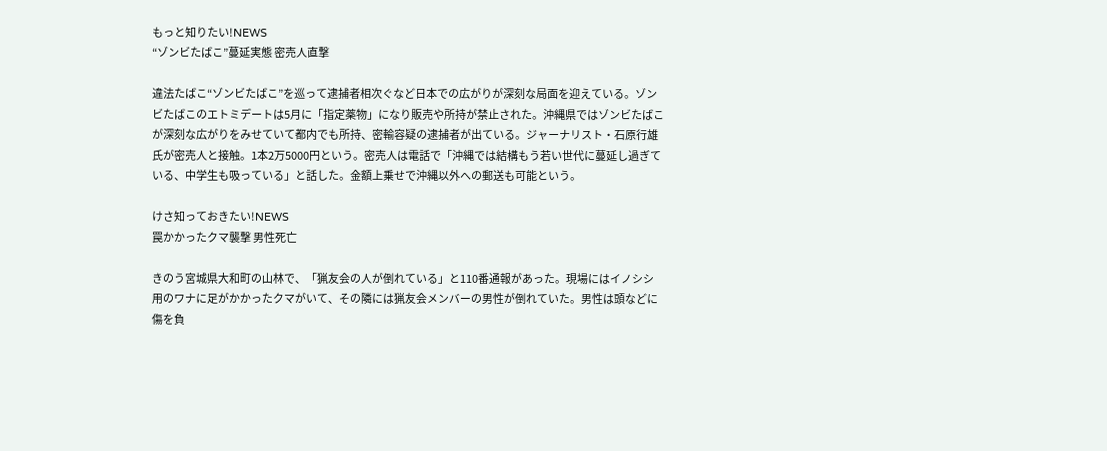もっと知りたい!NEWS
“ゾンビたばこ”蔓延実態 密売人直撃

違法たばこ“ゾンビたばこ”を巡って逮捕者相次ぐなど日本での広がりが深刻な局面を迎えている。ゾンビたばこのエトミデートは5月に「指定薬物」になり販売や所持が禁止された。沖縄県ではゾンビたばこが深刻な広がりをみせていて都内でも所持、密輸容疑の逮捕者が出ている。ジャーナリスト・石原行雄氏が密売人と接触。1本2万5000円という。密売人は電話で「沖縄では結構もう若い世代に蔓延し過ぎている、中学生も吸っている」と話した。金額上乗せで沖縄以外への郵送も可能という。

けさ知っておきたい!NEWS
罠かかったクマ襲撃 男性死亡

きのう宮城県大和町の山林で、「猟友会の人が倒れている」と110番通報があった。現場にはイノシシ用のワナに足がかかったクマがいて、その隣には猟友会メンバーの男性が倒れていた。男性は頭などに傷を負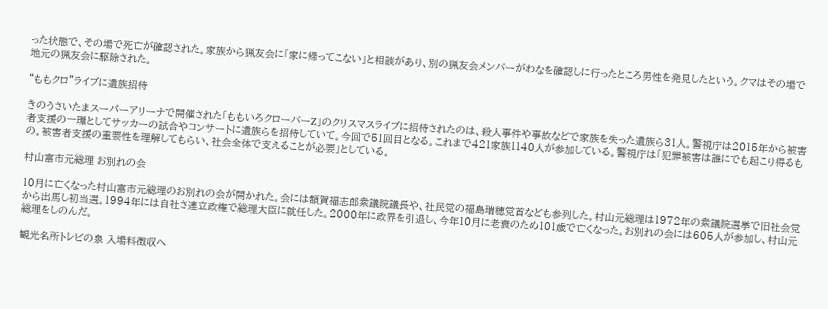った状態で、その場で死亡が確認された。家族から猟友会に「家に帰ってこない」と相談があり、別の猟友会メンバーがわなを確認しに行ったところ男性を発見したという。クマはその場で地元の猟友会に駆除された。

“ももクロ”ライブに遺族招待

きのうさいたまスーパーアリーナで開催された「ももいろクローバーZ」のクリスマスライブに招待されたのは、殺人事件や事故などで家族を失った遺族ら31人。警視庁は2015年から被害者支援の一環としてサッカーの試合やコンサートに遺族らを招待していて。今回で51回目となる。これまで421家族1140人が参加している。警視庁は「犯罪被害は誰にでも起こり得るもの。被害者支援の重要性を理解してもらい、社会全体で支えることが必要」としている。

村山富市元総理 お別れの会

10月に亡くなった村山富市元総理のお別れの会が開かれた。会には額賀福志郎衆議院議長や、社民党の福島瑞穂党首なども参列した。村山元総理は1972年の衆議院選挙で旧社会党から出馬し初当選。1994年には自社さ連立政権で総理大臣に就任した。2000年に政界を引退し、今年10月に老衰のため101歳で亡くなった。お別れの会には605人が参加し、村山元総理をしのんだ。

観光名所トレビの泉 入場料徴収へ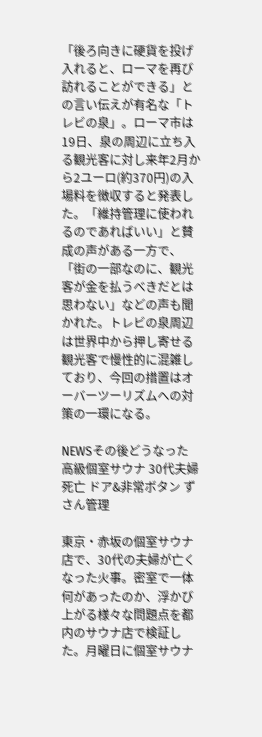「後ろ向きに硬貨を投げ入れると、ローマを再び訪れることができる」との言い伝えが有名な「トレビの泉」。ローマ市は19日、泉の周辺に立ち入る観光客に対し来年2月から2ユーロ(約370円)の入場料を徴収すると発表した。「維持管理に使われるのであればいい」と賛成の声がある一方で、「街の一部なのに、観光客が金を払うべきだとは思わない」などの声も聞かれた。トレビの泉周辺は世界中から押し寄せる観光客で慢性的に混雑しており、今回の措置はオーバーツーリズムへの対策の一環になる。

NEWSその後どうなった
高級個室サウナ 30代夫婦死亡 ドア&非常ボタン ずさん管理

東京・赤坂の個室サウナ店で、30代の夫婦が亡くなった火事。密室で一体何があったのか、浮かび上がる様々な問題点を都内のサウナ店で検証した。月曜日に個室サウナ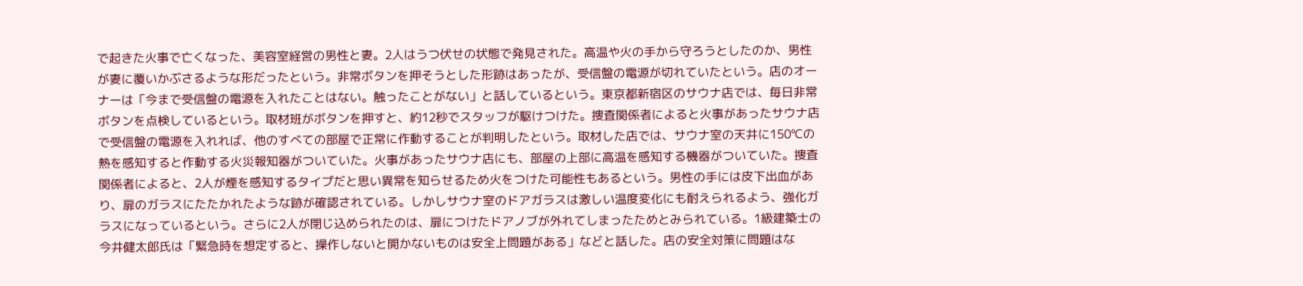で起きた火事で亡くなった、美容室経営の男性と妻。2人はうつ伏せの状態で発見された。高温や火の手から守ろうとしたのか、男性が妻に覆いかぶさるような形だったという。非常ボタンを押そうとした形跡はあったが、受信盤の電源が切れていたという。店のオーナーは「今まで受信盤の電源を入れたことはない。触ったことがない」と話しているという。東京都新宿区のサウナ店では、毎日非常ボタンを点検しているという。取材班がボタンを押すと、約12秒でスタッフが駆けつけた。捜査関係者によると火事があったサウナ店で受信盤の電源を入れれば、他のすべての部屋で正常に作動することが判明したという。取材した店では、サウナ室の天井に150℃の熱を感知すると作動する火災報知器がついていた。火事があったサウナ店にも、部屋の上部に高温を感知する機器がついていた。捜査関係者によると、2人が煙を感知するタイプだと思い異常を知らせるため火をつけた可能性もあるという。男性の手には皮下出血があり、扉のガラスにたたかれたような跡が確認されている。しかしサウナ室のドアガラスは激しい温度変化にも耐えられるよう、強化ガラスになっているという。さらに2人が閉じ込められたのは、扉につけたドアノブが外れてしまったためとみられている。1級建築士の今井健太郎氏は「緊急時を想定すると、操作しないと開かないものは安全上問題がある」などと話した。店の安全対策に問題はな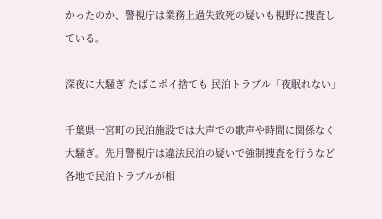かったのか、警視庁は業務上過失致死の疑いも視野に捜査している。

深夜に大騒ぎ たばこポイ捨ても 民泊トラブル「夜眠れない」

千葉県一宮町の民泊施設では大声での歌声や時間に関係なく大騒ぎ。先月警視庁は違法民泊の疑いで強制捜査を行うなど各地で民泊トラブルが相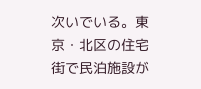次いでいる。東京・北区の住宅街で民泊施設が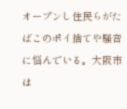オープンし住民らがたばこのポイ捨てや騒音に悩んでいる。大阪市は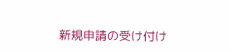新規申請の受け付け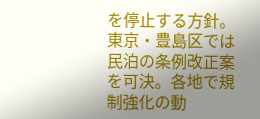を停止する方針。東京・豊島区では民泊の条例改正案を可決。各地で規制強化の動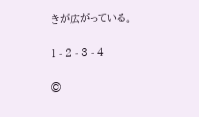きが広がっている。

1 - 2 - 3 - 4

©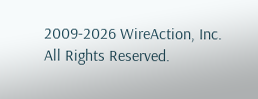2009-2026 WireAction, Inc. All Rights Reserved.